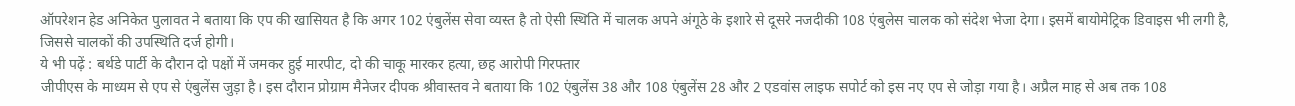ऑपरेशन हेड अनिकेत पुलावत ने बताया कि एप की खासियत है कि अगर 102 एंबुलेंस सेवा व्यस्त है तो ऐसी स्थिति में चालक अपने अंगूठे के इशारे से दूसरे नजदीकी 108 एंबुलेस चालक को संदेश भेजा देगा। इसमें बायोमेट्रिक डिवाइस भी लगी है, जिससे चालकों की उपस्थिति दर्ज होगी।
ये भी पढ़ें : बर्थडे पार्टी के दौरान दो पक्षों में जमकर हुई मारपीट, दो की चाकू मारकर हत्या, छह आरोपी गिरफ्तार
जीपीएस के माध्यम से एप से एंबुलेंस जुड़ा है। इस दौरान प्रोग्राम मैनेजर दीपक श्रीवास्तव ने बताया कि 102 एंबुलेंस 38 और 108 एंबुलेंस 28 और 2 एडवांस लाइफ सपोर्ट को इस नए एप से जोड़ा गया है। अप्रैल माह से अब तक 108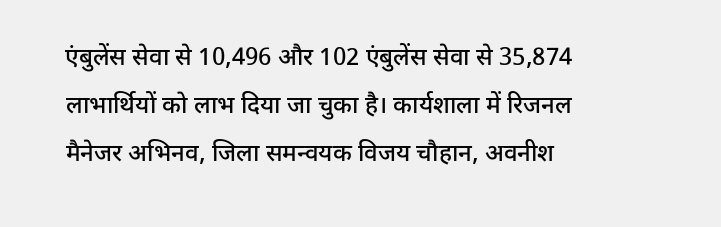एंबुलेंस सेवा से 10,496 और 102 एंबुलेंस सेवा से 35,874 लाभार्थियों को लाभ दिया जा चुका है। कार्यशाला में रिजनल मैनेजर अभिनव, जिला समन्वयक विजय चौहान, अवनीश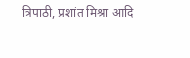त्रिपाठी, प्रशांत मिश्रा आदि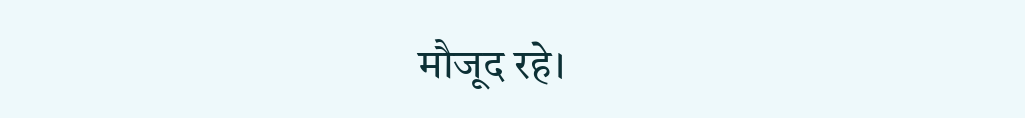मौजूद रहे।